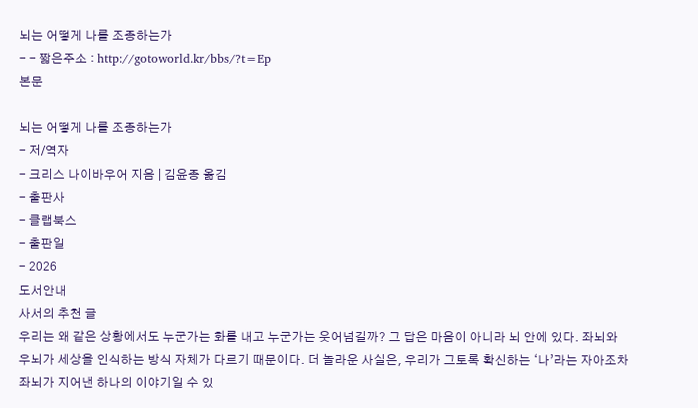뇌는 어떻게 나를 조종하는가
- - 짧은주소 : http://gotoworld.kr/bbs/?t=Ep
본문

뇌는 어떻게 나를 조종하는가
- 저/역자
- 크리스 나이바우어 지음 | 김윤종 옮김
- 출판사
- 클랩북스
- 출판일
- 2026
도서안내
사서의 추천 글
우리는 왜 같은 상황에서도 누군가는 화를 내고 누군가는 웃어넘길까? 그 답은 마음이 아니라 뇌 안에 있다. 좌뇌와 우뇌가 세상을 인식하는 방식 자체가 다르기 때문이다. 더 놀라운 사실은, 우리가 그토록 확신하는 ‘나’라는 자아조차 좌뇌가 지어낸 하나의 이야기일 수 있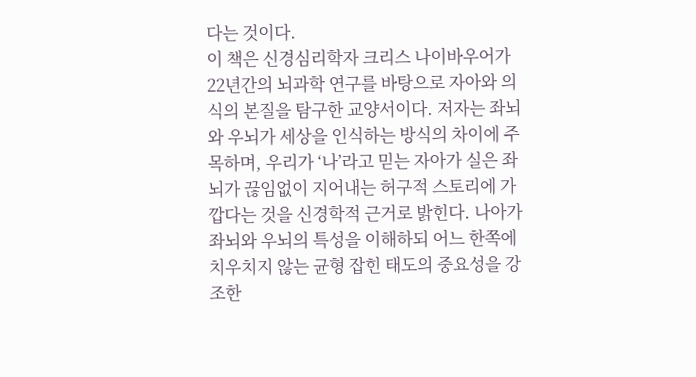다는 것이다.
이 책은 신경심리학자 크리스 나이바우어가 22년간의 뇌과학 연구를 바탕으로 자아와 의식의 본질을 탐구한 교양서이다. 저자는 좌뇌와 우뇌가 세상을 인식하는 방식의 차이에 주목하며, 우리가 ‘나’라고 믿는 자아가 실은 좌뇌가 끊임없이 지어내는 허구적 스토리에 가깝다는 것을 신경학적 근거로 밝힌다. 나아가 좌뇌와 우뇌의 특성을 이해하되 어느 한쪽에 치우치지 않는 균형 잡힌 태도의 중요성을 강조한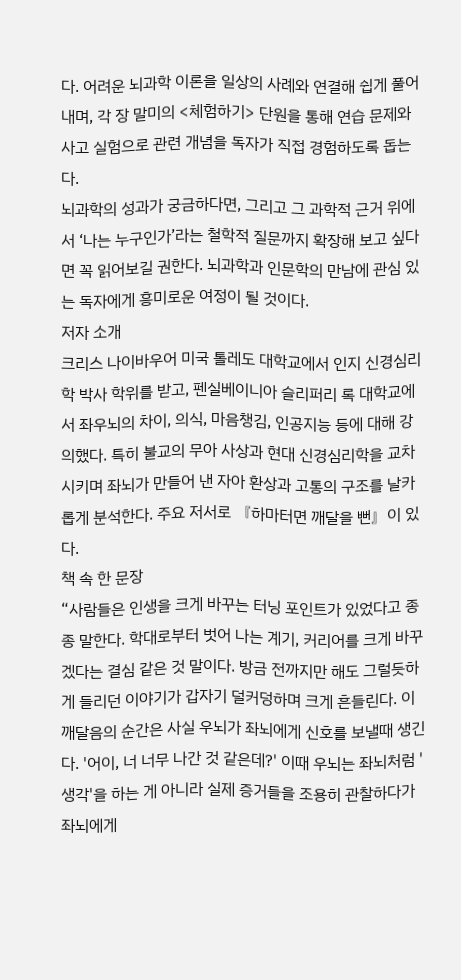다. 어려운 뇌과학 이론을 일상의 사례와 연결해 쉽게 풀어내며, 각 장 말미의 <체험하기> 단원을 통해 연습 문제와 사고 실험으로 관련 개념을 독자가 직접 경험하도록 돕는다.
뇌과학의 성과가 궁금하다면, 그리고 그 과학적 근거 위에서 ‘나는 누구인가’라는 철학적 질문까지 확장해 보고 싶다면 꼭 읽어보길 권한다. 뇌과학과 인문학의 만남에 관심 있는 독자에게 흥미로운 여정이 될 것이다.
저자 소개
크리스 나이바우어 미국 톨레도 대학교에서 인지 신경심리학 박사 학위를 받고, 펜실베이니아 슬리퍼리 록 대학교에서 좌우뇌의 차이, 의식, 마음챙김, 인공지능 등에 대해 강의했다. 특히 불교의 무아 사상과 현대 신경심리학을 교차시키며 좌뇌가 만들어 낸 자아 환상과 고통의 구조를 날카롭게 분석한다. 주요 저서로 『하마터면 깨달을 뻔』이 있다.
책 속 한 문장
“사람들은 인생을 크게 바꾸는 터닝 포인트가 있었다고 종종 말한다. 학대로부터 벗어 나는 계기, 커리어를 크게 바꾸겠다는 결심 같은 것 말이다. 방금 전까지만 해도 그럴듯하게 들리던 이야기가 갑자기 덜커덩하며 크게 흔들린다. 이 깨달음의 순간은 사실 우뇌가 좌뇌에게 신호를 보낼때 생긴다. '어이, 너 너무 나간 것 같은데?' 이때 우뇌는 좌뇌처럼 '생각'을 하는 게 아니라 실제 증거들을 조용히 관찰하다가 좌뇌에게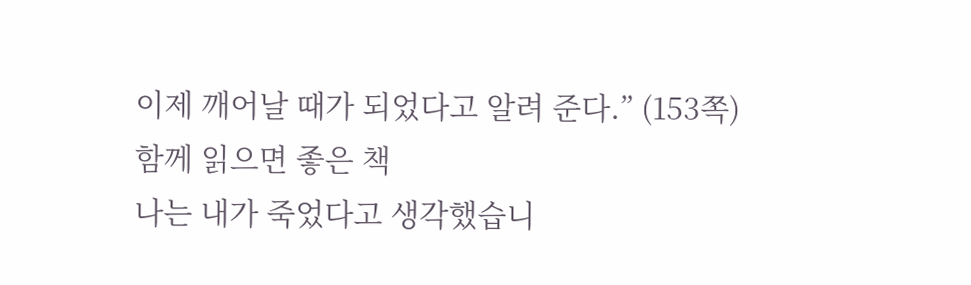이제 깨어날 때가 되었다고 알려 준다.” (153쪽)
함께 읽으면 좋은 책
나는 내가 죽었다고 생각했습니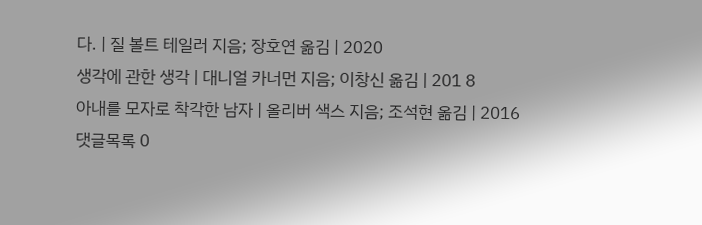다. | 질 볼트 테일러 지음; 장호연 옮김 | 2020
생각에 관한 생각 | 대니얼 카너먼 지음; 이창신 옮김 | 201 8
아내를 모자로 착각한 남자 | 올리버 색스 지음; 조석현 옮김 | 2016
댓글목록 0